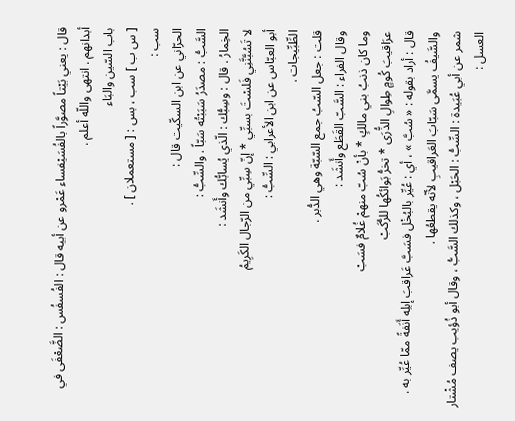قال : يعني بَيْتاً مصوَّراً بالفُسَيْفساء عَمْرو عن أبيه قال : الفُسفُس : الضَّعْفَى في أبدانهم . انتهى واللّه أعلم .
باب السّين والبَاء
[ س ب ] سب ، بس : [ مستعملان ] .
سب :
الحرّاني عن ابن السكّيت قال :
السَّبُّ : مصدَرُ سَبَبْتُه سَبّاً . والسِّبُّ :
الخِمارُ . قال : وسِبُّك : الّذي يُسابُّك وأَنشَد :
لا تَسُبَّنَّنِي فَلسْتَ بسبِّي * إنّ سِبِّي من الرّجال الكَرِيمُ
أبو العبّاس عن ابن الأعرابي : السِّبُّ :
الطِّبِّيجات .
قلت : جعل السّبُ جمع السّبّة وهي الدُّبر .
وقال الفراء : السَّبّ القَطَع وأَنشَد :
وما كان ذنبُ بني مالكٍ * بأنْ سُبّ منهمْ غُلامٌ فسَبْ
عرَاقيبَ كُومٍ طِوالِ الذُّرَى * تخرُّ بَوائكُها للرُّكَبْ
قال : أراد بقوله : « سُبَّ » ، أي : عُيِّر بالبُخْل فسَبَّ عَراقبَ إبلِه أَنَفةً ممّا عُيِّر به .
والسَّيفُ يسمَّى سَبّابَ العَراقيبِ لأنّه يقطعُها .
شمر عن أبي عُبَيدة : السِّبُّ : الحَبْل ، وكذلك السَّبُّ ، وقال أبو ذُؤيب يصف مُشْتار العسل :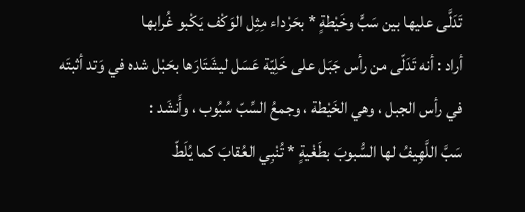تَدَلَّى عليها بين سَبٍّ وخَيْطةٍ * بحَرْداء مِثِل الوَكْف يَكْبو غُرابها
أراد : أنه تَدَلّى من رأس جَبَل على خَلِيّة عَسَل ليشَتَارَها بحَبْل شده في وَتد أثبتَه في رأس الجبل ، وهي الخَيْطة ، وجمعُ السِّبّ سُبُوب ، وأَنشَد :
سَبَّ اللَّهِيفُ لها السُّبوبَ بطَغْيةٍ * تُنْبِي العُقابَ كما يُلَطّ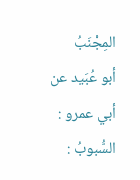المِجْنَبُ
أبو عُبَيد عن أبي عمرو : السُّبوبُ :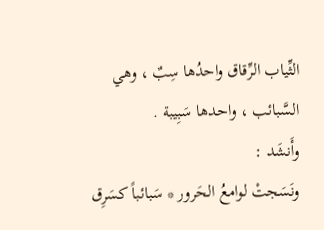الثِّياب الرِّقاق واحدُها سِبٌ ، وهي السَّبائب ، واحدها سَبِيبة .
وأَنشَد :
ونَسَجتْ لوامعُ الحَرور * سَبائباً كسَرِق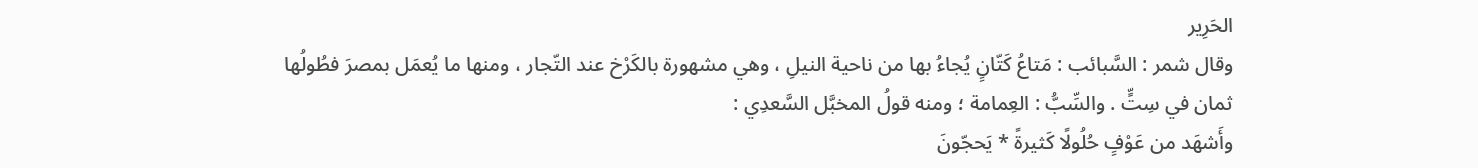الحَرِير
وقال شمر : السَّبائب : مَتاعُ كَتّانٍ يُجاءُ بها من ناحية النيلِ ، وهي مشهورة بالكَرْخ عند التّجار ، ومنها ما يُعمَل بمصرَ فطُولُها ثمان في سِتٍّ . والسِّبُّ : العِمامة ؛ ومنه قولُ المخبَّل السَّعدِي :
وأَشهَد من عَوْفٍ حُلُولًا كَثيرةً * يَحجّونَ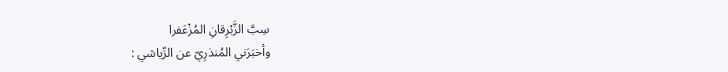سِبَّ الزَّبْرِقانِ المُزْعَفرا
وأخبَرَني المُنذرِيّ عن الرِّياشي :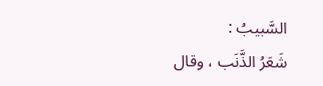السَّبيبُ :
شَعَرُ الذَّنَب ، وقال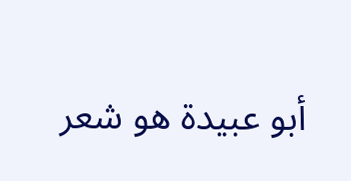أبو عبيدة هو شعر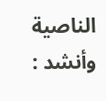الناصية وأنشد :